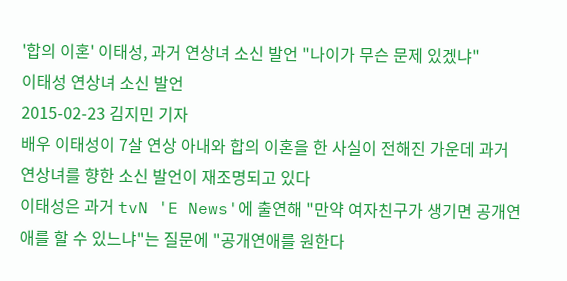'합의 이혼' 이태성, 과거 연상녀 소신 발언 "나이가 무슨 문제 있겠냐"
이태성 연상녀 소신 발언
2015-02-23 김지민 기자
배우 이태성이 7살 연상 아내와 합의 이혼을 한 사실이 전해진 가운데 과거 연상녀를 향한 소신 발언이 재조명되고 있다
이태성은 과거 tvN 'E News'에 출연해 "만약 여자친구가 생기면 공개연애를 할 수 있느냐"는 질문에 "공개연애를 원한다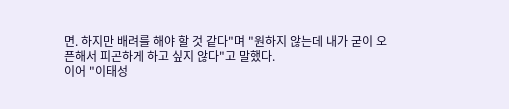면. 하지만 배려를 해야 할 것 같다"며 "원하지 않는데 내가 굳이 오픈해서 피곤하게 하고 싶지 않다"고 말했다.
이어 "이태성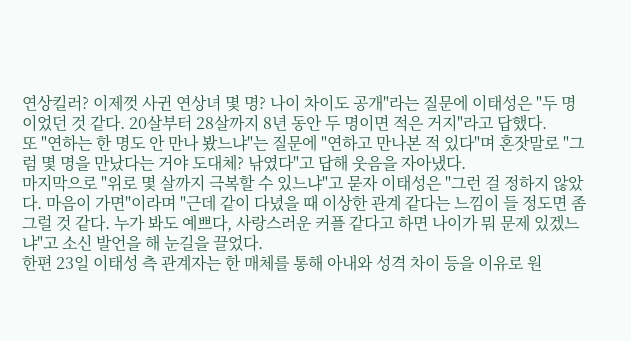연상킬러? 이제껏 사귄 연상녀 몇 명? 나이 차이도 공개"라는 질문에 이태성은 "두 명이었던 것 같다. 20살부터 28살까지 8년 동안 두 명이면 적은 거지"라고 답했다.
또 "연하는 한 명도 안 만나 봤느냐"는 질문에 "연하고 만나본 적 있다"며 혼잣말로 "그럼 몇 명을 만났다는 거야 도대체? 낚였다"고 답해 웃음을 자아냈다.
마지막으로 "위로 몇 살까지 극복할 수 있느냐"고 묻자 이태성은 "그런 걸 정하지 않았다. 마음이 가면"이라며 "근데 같이 다녔을 때 이상한 관계 같다는 느낌이 들 정도면 좀 그럴 것 같다. 누가 봐도 예쁘다, 사랑스러운 커플 같다고 하면 나이가 뭐 문제 있겠느냐"고 소신 발언을 해 눈길을 끌었다.
한편 23일 이태성 측 관계자는 한 매체를 통해 아내와 성격 차이 등을 이유로 원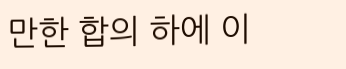만한 합의 하에 이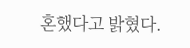혼했다고 밝혔다.